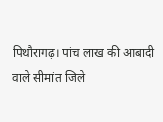पिथौरागढ़। पांच लाख की आबादी वाले सीमांत जिले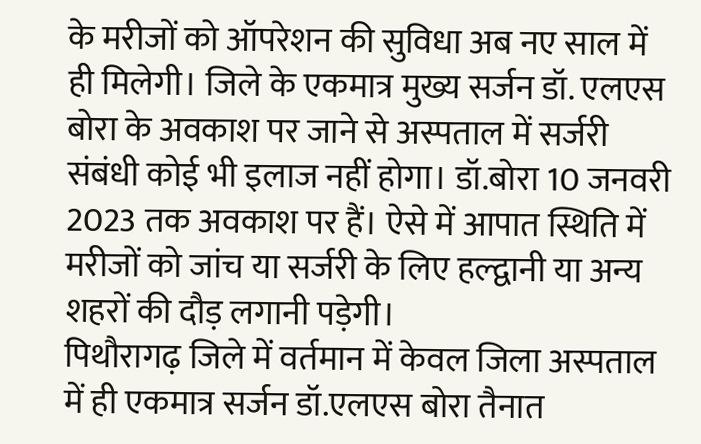के मरीजों को ऑपरेशन की सुविधा अब नए साल में ही मिलेगी। जिले के एकमात्र मुख्य सर्जन डॉ. एलएस बोरा के अवकाश पर जाने से अस्पताल में सर्जरी संबंधी कोई भी इलाज नहीं होगा। डॉ.बोरा 10 जनवरी 2023 तक अवकाश पर हैं। ऐसे में आपात स्थिति में मरीजों को जांच या सर्जरी के लिए हल्द्वानी या अन्य शहरों की दौड़ लगानी पड़ेगी।
पिथौरागढ़ जिले में वर्तमान में केवल जिला अस्पताल में ही एकमात्र सर्जन डॉ.एलएस बोरा तैनात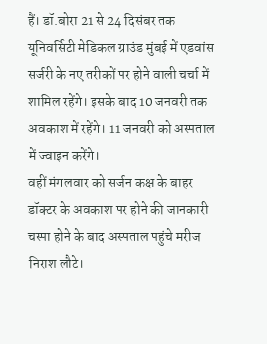हैं। डॉ.बोरा 21 से 24 दिसंबर तक यूनिवर्सिटी मेडिकल ग्राउंड मुंबई में एडवांस सर्जरी के नए तरीकों पर होने वाली चर्चा में शामिल रहेंगे। इसके बाद 10 जनवरी तक अवकाश में रहेंगे। 11 जनवरी को अस्पताल में ज्वाइन करेंगे।
वहीं मंगलवार को सर्जन कक्ष के बाहर डॉक्टर के अवकाश पर होने की जानकारी चस्पा होने के बाद अस्पताल पहुंचे मरीज निराश लौटे।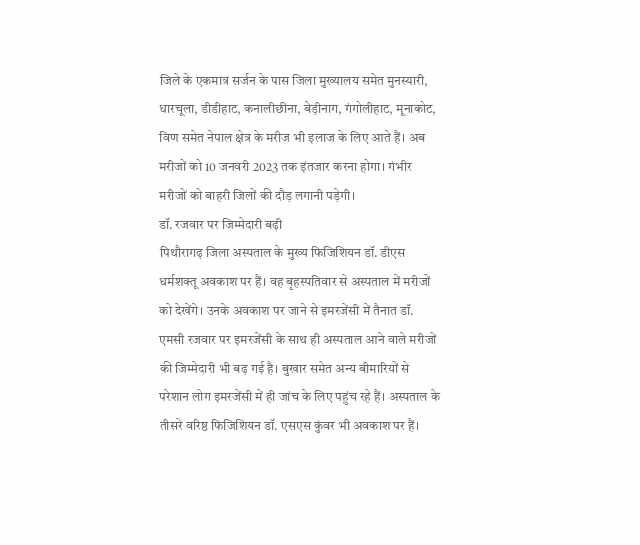जिले के एकमात्र सर्जन के पास जिला मुख्यालय समेत मुनस्यारी, धारचूला, डीडीहाट, कनालीछीना, बेड़ीनाग, गंगोलीहाट, मूनाकोट, विण समेत नेपाल क्षेत्र के मरीज भी इलाज के लिए आते हैं। अब मरीजों को 10 जनवरी 2023 तक इंतजार करना होगा। गंभीर मरीजों को बाहरी जिलों की दौड़ लगानी पड़ेगी।
डॉ. रजवार पर जिम्मेदारी बढ़ी
पिथौरागढ़ जिला अस्पताल के मुख्य फिजिशियन डॉ. डीएस धर्मशक्तू अवकाश पर हैं। वह बृहस्पतिवार से अस्पताल में मरीजों को देखेंगे। उनके अवकाश पर जाने से इमरजेंसी में तैनात डॉ. एमसी रजवार पर इमरजेंसी के साथ ही अस्पताल आने वाले मरीजों की जिम्मेदारी भी बढ़ गई है। बुखार समेत अन्य बीमारियों से परेशान लोग इमरजेंसी में ही जांच के लिए पहुंच रहे हैं। अस्पताल के तीसरे वरिष्ठ फिजिशियन डॉ. एसएस कुंवर भी अवकाश पर हैं।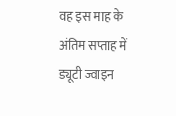वह इस माह के अंतिम सप्ताह में ड्यूटी ज्वाइन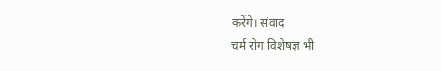करेंगे। संवाद
चर्म रोग विशेषज्ञ भी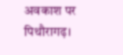अवकाश पर
पिथौरागढ़।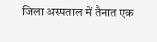जिला अस्पताल में तैनात एक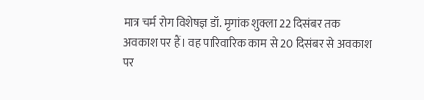मात्र चर्म रोग विशेषज्ञ डॉ. मृगांक शुक्ला 22 दिसंबर तक अवकाश पर हैं। वह पारिवारिक काम से 20 दिसंबर से अवकाश पर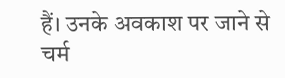हैं। उनके अवकाश पर जाने से चर्म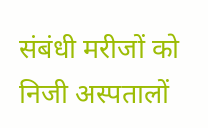संबंधी मरीजों को निजी अस्पतालों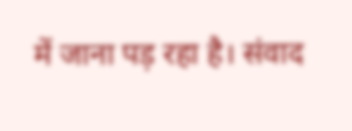में जाना पड़ रहा है। संवाद